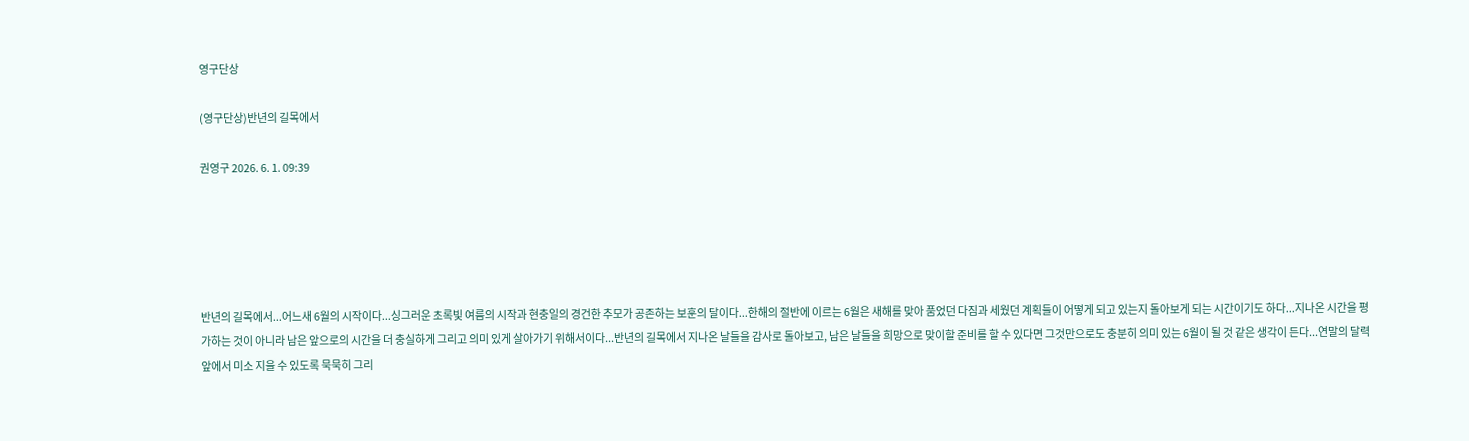영구단상

(영구단상)반년의 길목에서

권영구 2026. 6. 1. 09:39





반년의 길목에서...어느새 6월의 시작이다...싱그러운 초록빛 여름의 시작과 현충일의 경건한 추모가 공존하는 보훈의 달이다...한해의 절반에 이르는 6월은 새해를 맞아 품었던 다짐과 세웠던 계획들이 어떻게 되고 있는지 돌아보게 되는 시간이기도 하다...지나온 시간을 평가하는 것이 아니라 남은 앞으로의 시간을 더 충실하게 그리고 의미 있게 살아가기 위해서이다...반년의 길목에서 지나온 날들을 감사로 돌아보고, 남은 날들을 희망으로 맞이할 준비를 할 수 있다면 그것만으로도 충분히 의미 있는 6월이 될 것 같은 생각이 든다...연말의 달력 앞에서 미소 지을 수 있도록 묵묵히 그리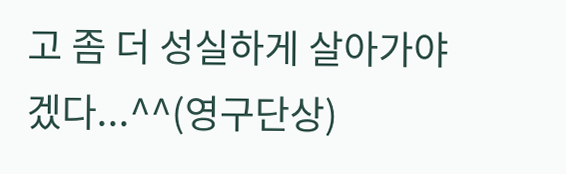고 좀 더 성실하게 살아가야겠다...^^(영구단상)